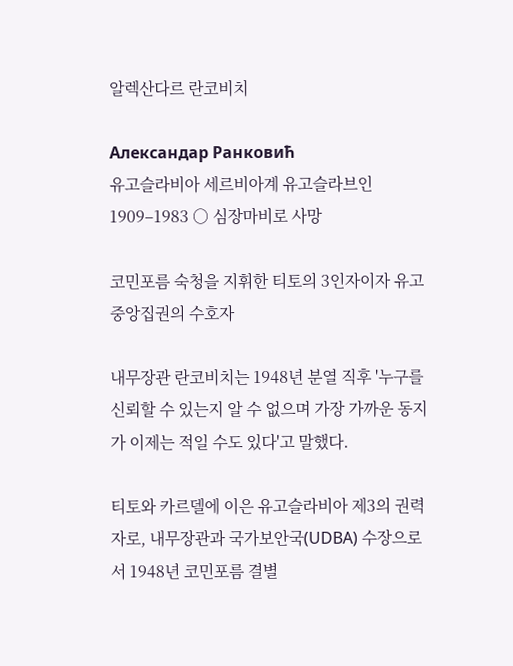알렉산다르 란코비치

Александар Ранковић
유고슬라비아 세르비아계 유고슬라브인 1909–1983 ○ 심장마비로 사망

코민포름 숙청을 지휘한 티토의 3인자이자 유고 중앙집권의 수호자

내무장관 란코비치는 1948년 분열 직후 '누구를 신뢰할 수 있는지 알 수 없으며 가장 가까운 동지가 이제는 적일 수도 있다'고 말했다.

티토와 카르델에 이은 유고슬라비아 제3의 권력자로, 내무장관과 국가보안국(UDBA) 수장으로서 1948년 코민포름 결별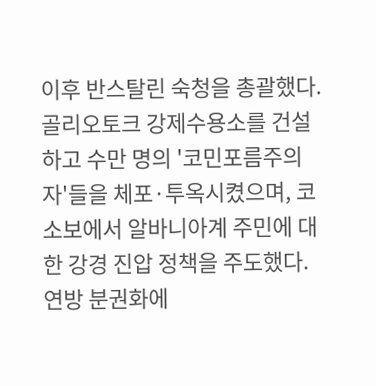이후 반스탈린 숙청을 총괄했다. 골리오토크 강제수용소를 건설하고 수만 명의 '코민포름주의자'들을 체포·투옥시켰으며, 코소보에서 알바니아계 주민에 대한 강경 진압 정책을 주도했다. 연방 분권화에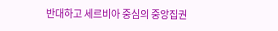반대하고 세르비아 중심의 중앙집권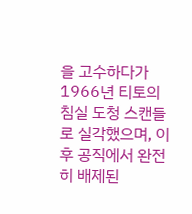을 고수하다가 1966년 티토의 침실 도청 스캔들로 실각했으며, 이후 공직에서 완전히 배제된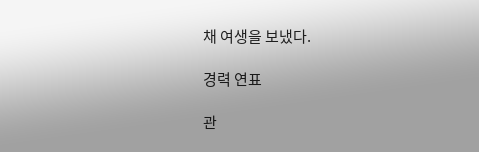채 여생을 보냈다.

경력 연표

관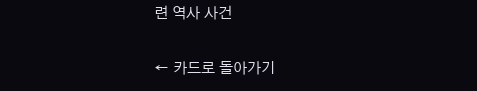련 역사 사건

← 카드로 돌아가기